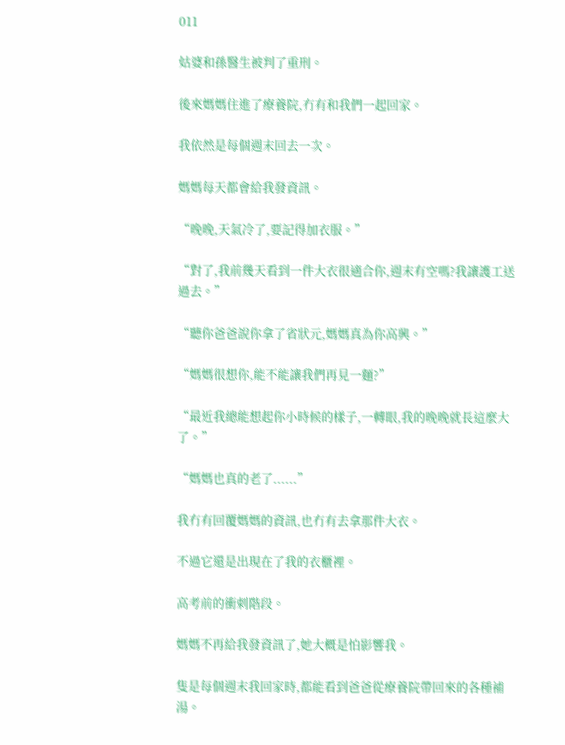011

姑婆和孫醫生被判了重刑。

後來媽媽住進了療養院,冇有和我們一起回家。

我依然是每個週末回去一次。

媽媽每天都會給我發資訊。

“晚晚,天氣冷了,要記得加衣服。”

“對了,我前幾天看到一件大衣很適合你,週末有空嗎?我讓護工送過去。”

“聽你爸爸說你拿了省狀元,媽媽真為你高興。”

“媽媽很想你,能不能讓我們再見一麵?”

“最近我總能想起你小時候的樣子,一轉眼,我的晚晚就長這麼大了。”

“媽媽也真的老了......”

我冇有回覆媽媽的資訊,也冇有去拿那件大衣。

不過它還是出現在了我的衣櫃裡。

高考前的衝刺階段。

媽媽不再給我發資訊了,她大概是怕影響我。

隻是每個週末我回家時,都能看到爸爸從療養院帶回來的各種補湯。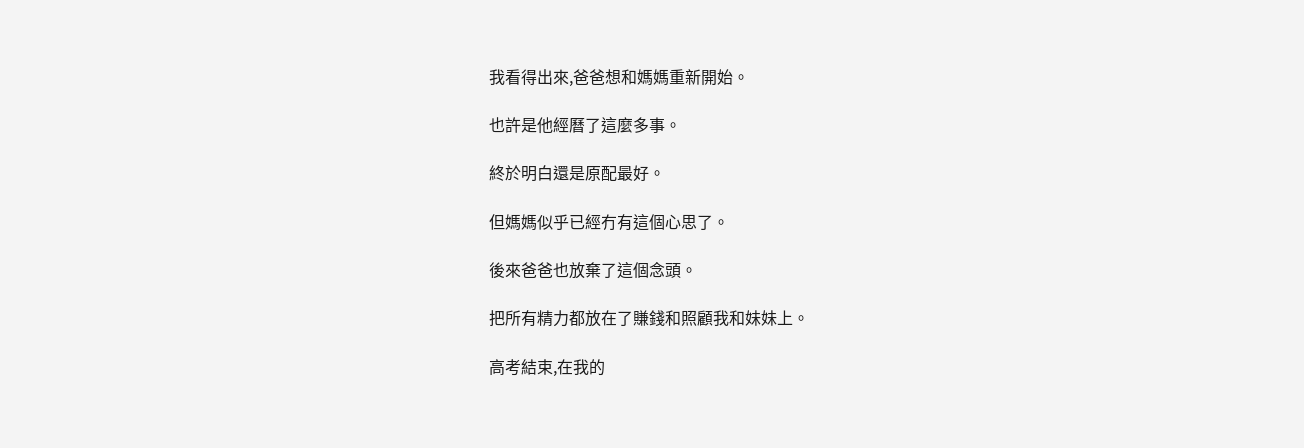我看得出來,爸爸想和媽媽重新開始。

也許是他經曆了這麼多事。

終於明白還是原配最好。

但媽媽似乎已經冇有這個心思了。

後來爸爸也放棄了這個念頭。

把所有精力都放在了賺錢和照顧我和妹妹上。

高考結束,在我的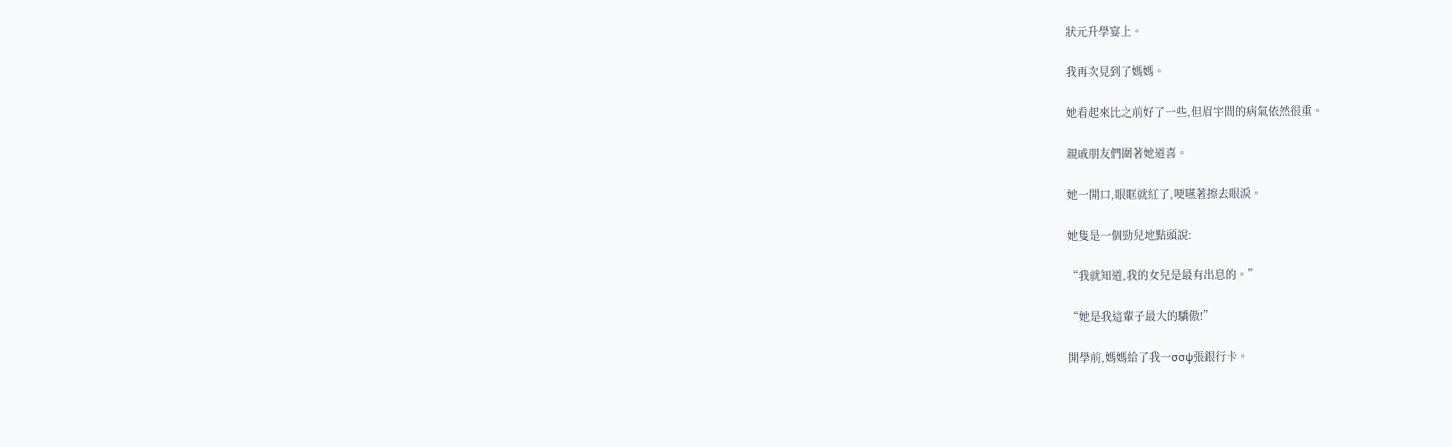狀元升學宴上。

我再次見到了媽媽。

她看起來比之前好了一些,但眉宇間的病氣依然很重。

親戚朋友們圍著她道喜。

她一開口,眼眶就紅了,哽嚥著擦去眼淚。

她隻是一個勁兒地點頭說:

“我就知道,我的女兒是最有出息的。”

“她是我這輩子最大的驕傲!”

開學前,媽媽給了我一σσψ張銀行卡。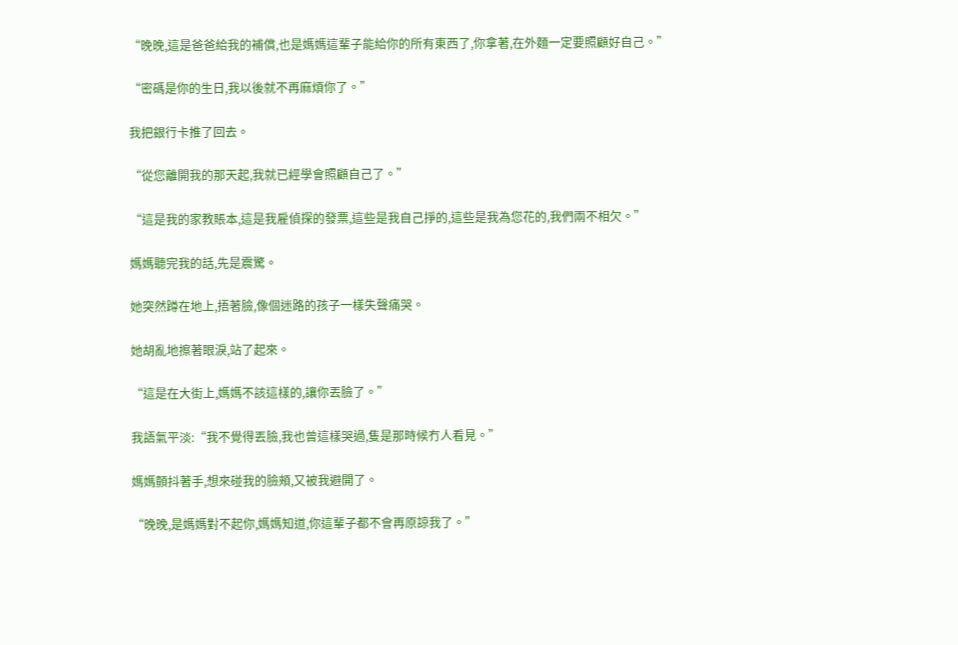“晚晚,這是爸爸給我的補償,也是媽媽這輩子能給你的所有東西了,你拿著,在外麵一定要照顧好自己。”

“密碼是你的生日,我以後就不再麻煩你了。”

我把銀行卡推了回去。

“從您離開我的那天起,我就已經學會照顧自己了。”

“這是我的家教賬本,這是我雇偵探的發票,這些是我自己掙的,這些是我為您花的,我們兩不相欠。”

媽媽聽完我的話,先是震驚。

她突然蹲在地上,捂著臉,像個迷路的孩子一樣失聲痛哭。

她胡亂地擦著眼淚,站了起來。

“這是在大街上,媽媽不該這樣的,讓你丟臉了。”

我語氣平淡:“我不覺得丟臉,我也曾這樣哭過,隻是那時候冇人看見。”

媽媽顫抖著手,想來碰我的臉頰,又被我避開了。

“晚晚,是媽媽對不起你,媽媽知道,你這輩子都不會再原諒我了。”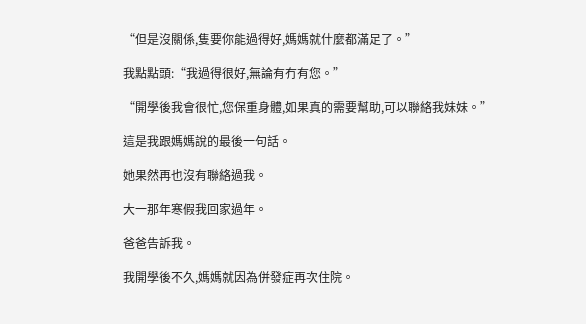“但是沒關係,隻要你能過得好,媽媽就什麼都滿足了。”

我點點頭:“我過得很好,無論有冇有您。”

“開學後我會很忙,您保重身體,如果真的需要幫助,可以聯絡我妹妹。”

這是我跟媽媽說的最後一句話。

她果然再也沒有聯絡過我。

大一那年寒假我回家過年。

爸爸告訴我。

我開學後不久,媽媽就因為併發症再次住院。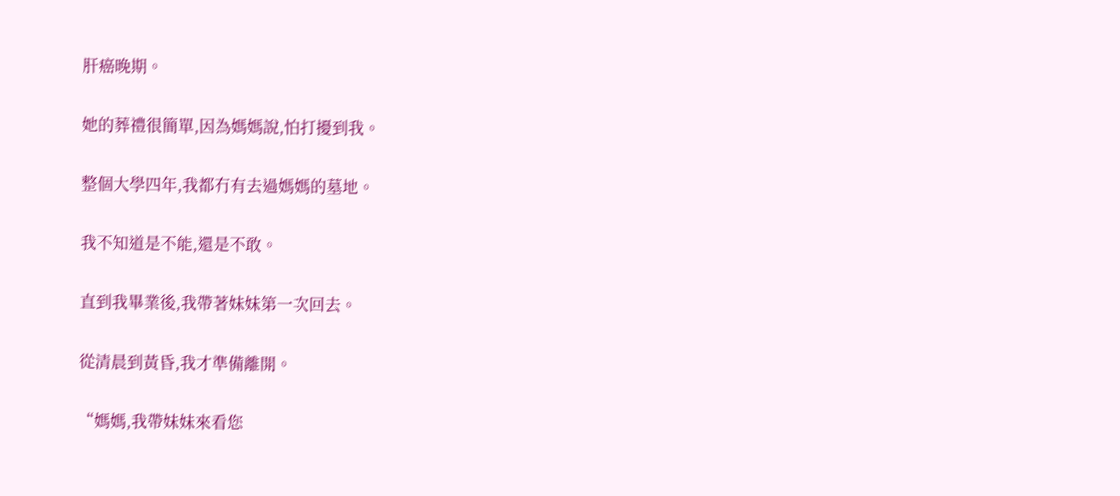肝癌晚期。

她的葬禮很簡單,因為媽媽說,怕打擾到我。

整個大學四年,我都冇有去過媽媽的墓地。

我不知道是不能,還是不敢。

直到我畢業後,我帶著妹妹第一次回去。

從清晨到黃昏,我才準備離開。

“媽媽,我帶妹妹來看您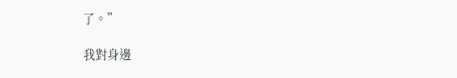了。”

我對身邊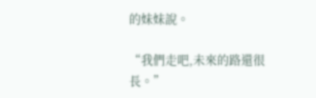的妹妹說。

“我們走吧,未來的路還很長。”